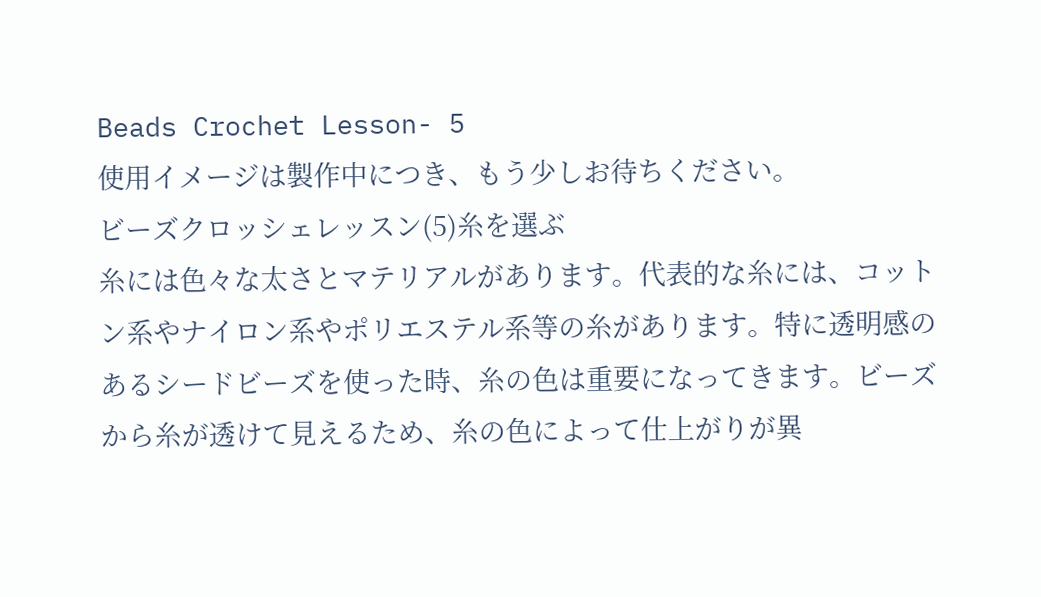Beads Crochet Lesson- 5
使用イメージは製作中につき、もう少しお待ちください。
ビーズクロッシェレッスン(5)糸を選ぶ
糸には色々な太さとマテリアルがあります。代表的な糸には、コットン系やナイロン系やポリエステル系等の糸があります。特に透明感のあるシードビーズを使った時、糸の色は重要になってきます。ビーズから糸が透けて見えるため、糸の色によって仕上がりが異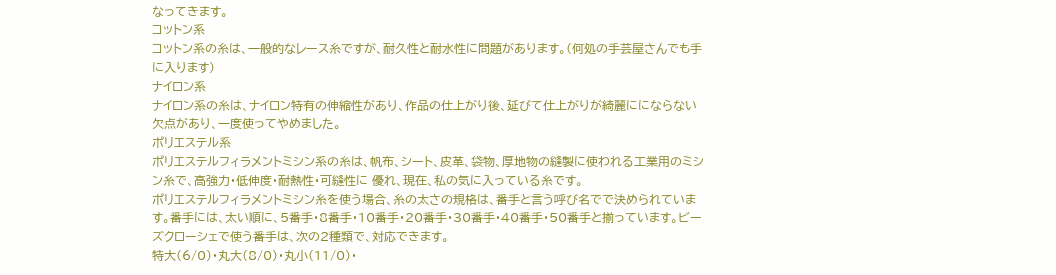なってきます。
コットン系
コットン系の糸は、一般的なレース糸ですが、耐久性と耐水性に問題があります。(何処の手芸屋さんでも手に入ります)
ナイロン系
ナイロン系の糸は、ナイロン特有の伸縮性があり、作品の仕上がり後、延びて仕上がりが綺麗ににならない欠点があり、一度使ってやめました。
ポリエステル系
ポリエステルフィラメントミシン系の糸は、帆布、シート、皮革、袋物、厚地物の縫製に使われる工業用のミシン糸で、高強力・低伸度・耐熱性・可縫性に 優れ、現在、私の気に入っている糸です。
ポリエステルフィラメントミシン糸を使う場合、糸の太さの規格は、番手と言う呼び名でで決められています。番手には、太い順に、5番手・8番手・10番手・20番手・30番手・40番手・50番手と揃っています。ビーズクローシェで使う番手は、次の2種類で、対応できます。
特大(6/0)・丸大(8/0)・丸小(11/0)・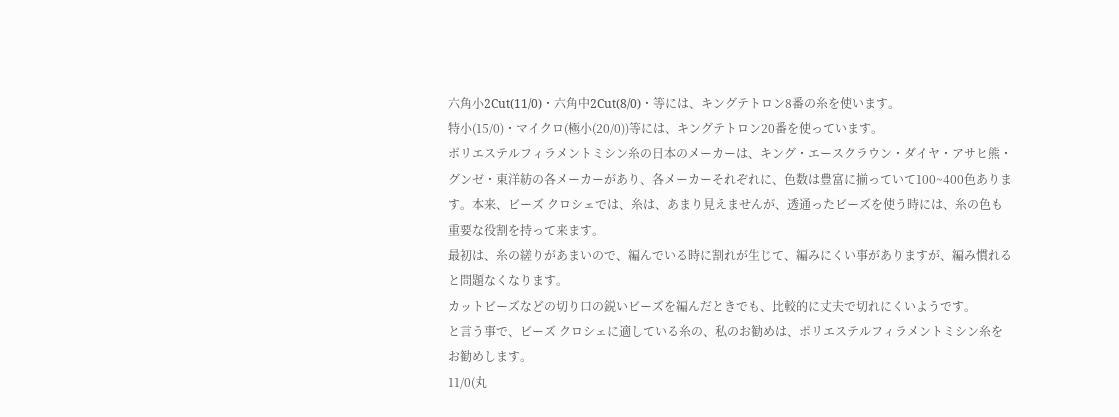六角小2Cut(11/0)・六角中2Cut(8/0)・等には、キングテトロン8番の糸を使います。
特小(15/0)・マイクロ(極小(20/0))等には、キングテトロン20番を使っています。
ポリエステルフィラメントミシン糸の日本のメーカーは、キング・エースクラウン・ダイヤ・アサヒ熊・グンゼ・東洋紡の各メーカーがあり、各メーカーそれぞれに、色数は豊富に揃っていて100~400色あります。本来、ビーズ クロシェでは、糸は、あまり見えませんが、透通ったビーズを使う時には、糸の色も重要な役割を持って来ます。
最初は、糸の縒りがあまいので、編んでいる時に割れが生じて、編みにくい事がありますが、編み慣れると問題なくなります。
カットビーズなどの切り口の鋭いビーズを編んだときでも、比較的に丈夫で切れにくいようです。
と言う事で、ビーズ クロシェに適している糸の、私のお勧めは、ポリエステルフィラメントミシン糸をお勧めします。
11/0(丸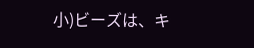小)ビーズは、キ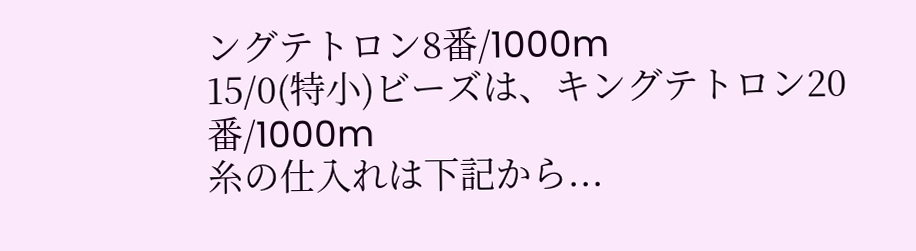ングテトロン8番/1000m
15/0(特小)ビーズは、キングテトロン20番/1000m
糸の仕入れは下記から...